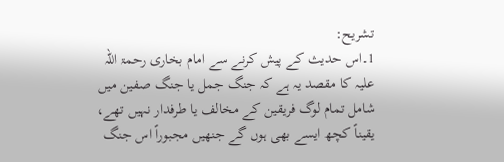تشریح:
1۔اس حدیث کے پیش کرنے سے امام بخاری رحمۃ اللہ علیہ کا مقصد یہ ہے کہ جنگ جمل یا جنگ صفین میں شامل تمام لوگ فریقین کے مخالف یا طرفدار نہیں تھے، یقیناً کچھ ایسے بھی ہوں گے جنھیں مجبوراً اس جنگ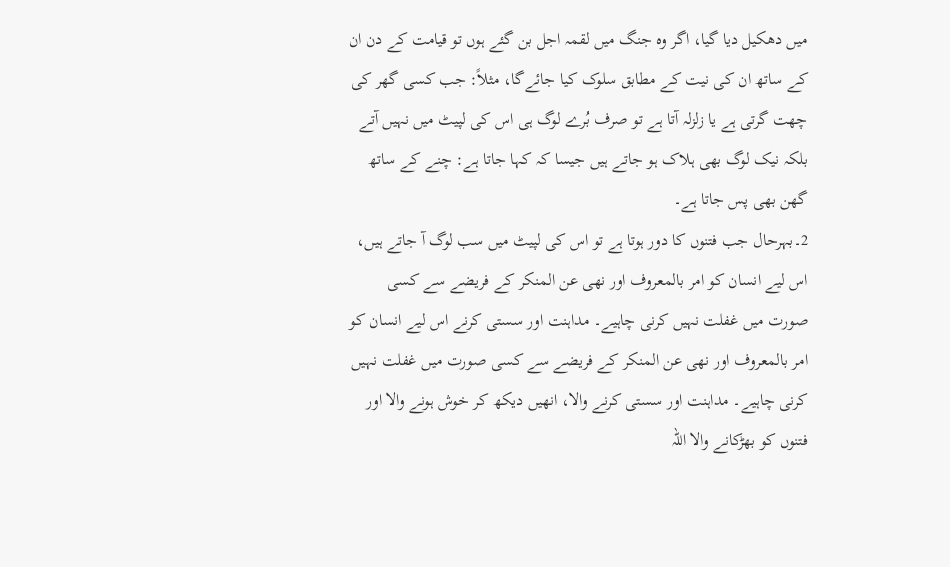میں دھکیل دیا گیا، اگر وہ جنگ میں لقمہ اجل بن گئے ہوں تو قیامت کے دن ان کے ساتھ ان کی نیت کے مطابق سلوک کیا جائےگا، مثلاً: جب کسی گھر کی چھت گرتی ہے یا زلزلہ آتا ہے تو صرف بُرے لوگ ہی اس کی لپیٹ میں نہیں آتے بلکہ نیک لوگ بھی ہلاک ہو جاتے ہیں جیسا کہ کہا جاتا ہے: چنے کے ساتھ گھن بھی پس جاتا ہے۔
2۔بہرحال جب فتنوں کا دور ہوتا ہے تو اس کی لپیٹ میں سب لوگ آ جاتے ہیں، اس لیے انسان کو امر بالمعروف اور نھی عن المنکر کے فریضے سے کسی صورت میں غفلت نہیں کرنی چاہیے۔ مداہنت اور سستی کرنے اس لیے انسان کو امر بالمعروف اور نھی عن المنکر کے فریضے سے کسی صورت میں غفلت نہیں کرنی چاہیے۔ مداہنت اور سستی کرنے والا، انھیں دیکھ کر خوش ہونے والا اور فتنوں کو بھڑکانے والا اللہ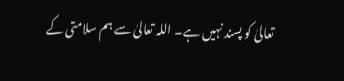تعالیٰ کو پسند نہیں ہے۔ اللہ تعالیٰ سے ہم سلامتی کے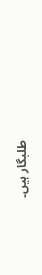طلبگار ہیں۔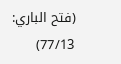(فتح الباري: 77/13)